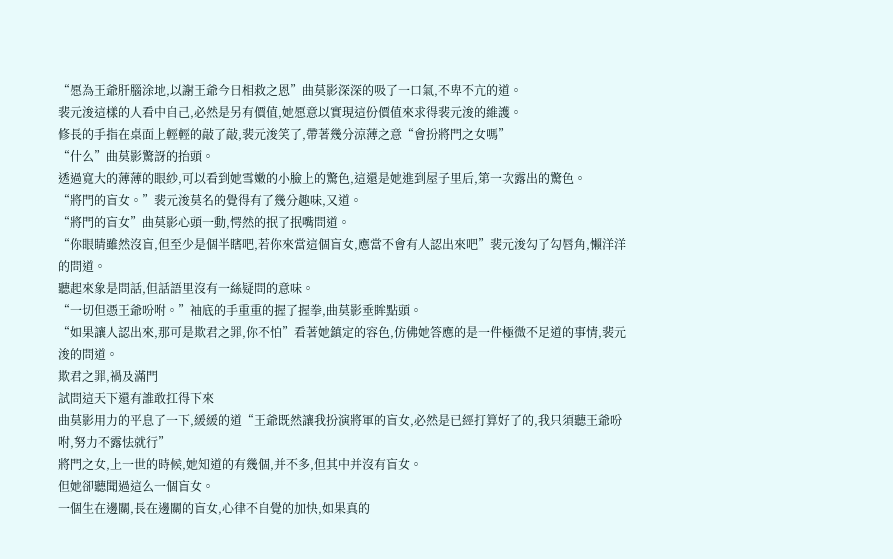“愿為王爺肝腦涂地,以謝王爺今日相救之恩”曲莫影深深的吸了一口氣,不卑不亢的道。
裴元浚這樣的人看中自己,必然是另有價值,她愿意以實現這份價值來求得裴元浚的維護。
修長的手指在桌面上輕輕的敲了敲,裴元浚笑了,帶著幾分涼薄之意“會扮將門之女嗎”
“什么”曲莫影驚訝的抬頭。
透過寬大的薄薄的眼紗,可以看到她雪嫩的小臉上的驚色,這還是她進到屋子里后,第一次露出的驚色。
“將門的盲女。”裴元浚莫名的覺得有了幾分趣味,又道。
“將門的盲女”曲莫影心頭一動,愕然的抿了抿嘴問道。
“你眼睛雖然沒盲,但至少是個半瞎吧,若你來當這個盲女,應當不會有人認出來吧”裴元浚勾了勾唇角,懶洋洋的問道。
聽起來象是問話,但話語里沒有一絲疑問的意味。
“一切但憑王爺吩咐。”袖底的手重重的握了握拳,曲莫影垂眸點頭。
“如果讓人認出來,那可是欺君之罪,你不怕”看著她鎮定的容色,仿佛她答應的是一件極微不足道的事情,裴元浚的問道。
欺君之罪,禍及滿門
試問這天下還有誰敢扛得下來
曲莫影用力的平息了一下,緩緩的道“王爺既然讓我扮演將軍的盲女,必然是已經打算好了的,我只須聽王爺吩咐,努力不露怯就行”
將門之女,上一世的時候,她知道的有幾個,并不多,但其中并沒有盲女。
但她卻聽聞過這么一個盲女。
一個生在邊關,長在邊關的盲女,心律不自覺的加快,如果真的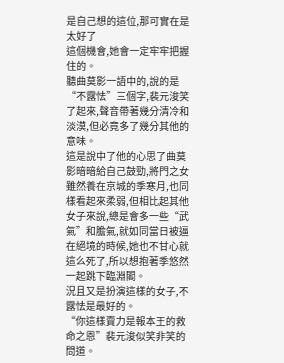是自己想的這位,那可實在是太好了
這個機會,她會一定牢牢把握住的。
聽曲莫影一語中的,說的是“不露怯”三個字,裴元浚笑了起來,聲音帶著幾分清冷和淡漠,但必竟多了幾分其他的意味。
這是說中了他的心思了曲莫影暗暗給自己鼓勁,將門之女雖然養在京城的季寒月,也同樣看起來柔弱,但相比起其他女子來說,總是會多一些“武氣”和膽氣,就如同當日被逼在絕境的時候,她也不甘心就這么死了,所以想抱著季悠然一起跳下臨淵閣。
況且又是扮演這樣的女子,不露怯是最好的。
“你這樣賣力是報本王的救命之恩”裴元浚似笑非笑的問道。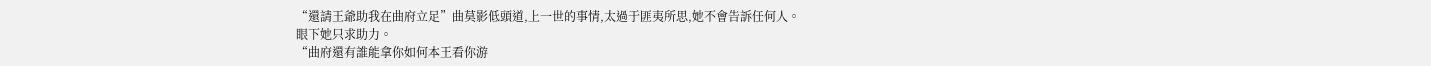“還請王爺助我在曲府立足”曲莫影低頭道,上一世的事情,太過于匪夷所思,她不會告訴任何人。
眼下她只求助力。
“曲府還有誰能拿你如何本王看你游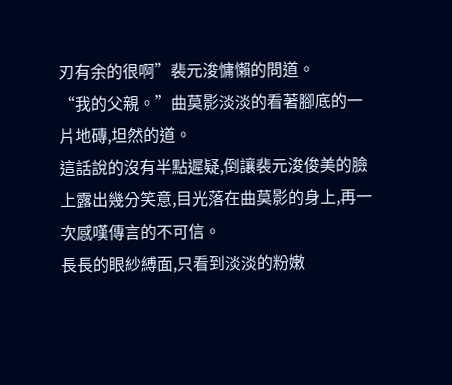刃有余的很啊”裴元浚慵懶的問道。
“我的父親。”曲莫影淡淡的看著腳底的一片地磚,坦然的道。
這話說的沒有半點遲疑,倒讓裴元浚俊美的臉上露出幾分笑意,目光落在曲莫影的身上,再一次感嘆傳言的不可信。
長長的眼紗縛面,只看到淡淡的粉嫩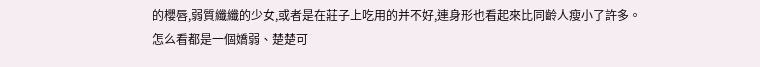的櫻唇,弱質纖纖的少女,或者是在莊子上吃用的并不好,連身形也看起來比同齡人瘦小了許多。
怎么看都是一個嬌弱、楚楚可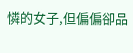憐的女子,但偏偏卻品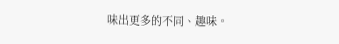味出更多的不同、趣味。